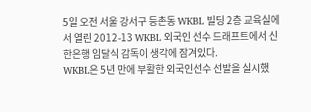5일 오전 서울 강서구 등촌동 WKBL 빌딩 2층 교육실에서 열린 2012-13 WKBL 외국인 선수 드래프트에서 신한은행 임달식 감독이 생각에 잠겨있다.
WKBL은 5년 만에 부활한 외국인선수 선발을 실시했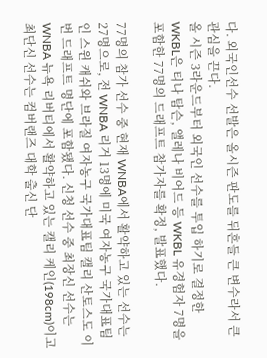다. 외국인선수 선발은 올시즌 판도를 뒤흔들 큰 변수라서 큰 관심을 끈다.
올 시즌 3라운드부터 외국인 선수를 투입 하기로 결정한 WKBL은 티나 탐슨, 앨레나 비어드 등 WKBL 유경험자 7명을 포함한 77명의 드래프트 참가자를 확정, 발표했다.

77명의 참가 선수 중 현재 WNBA에서 활약하고 있는 선수는 27명으로, 전 WNBA 리거 13명에 미국 여자농구 국가대표팀인 스윈 캐쉬와 브라질 여자농구 국가대표팀 캘리 산토스도 이번 드래프트 명단에 포함됐다. 신청 선수 중 최장신 선수는 WNBA 뉴욕 리버티에서 활약하고 있는 캘리 케인(198cm)이고 최단신 선수는 컴버랜즈 대학 출신 단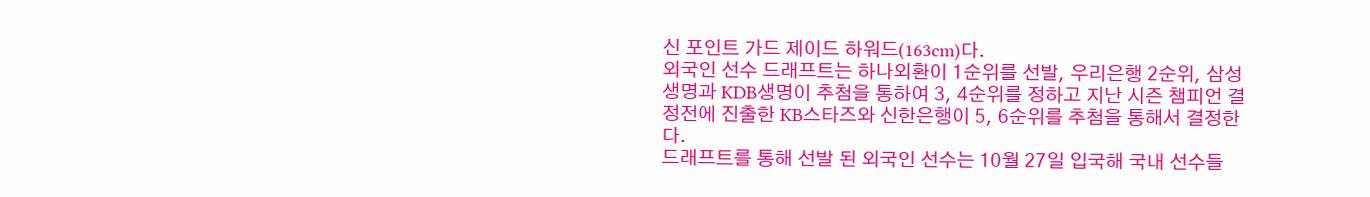신 포인트 가드 제이드 하워드(163cm)다.
외국인 선수 드래프트는 하나외환이 1순위를 선발, 우리은행 2순위, 삼성생명과 KDB생명이 추첨을 통하여 3, 4순위를 정하고 지난 시즌 챔피언 결정전에 진출한 KB스타즈와 신한은행이 5, 6순위를 추첨을 통해서 결정한다.
드래프트를 통해 선발 된 외국인 선수는 10월 27일 입국해 국내 선수들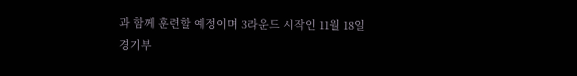과 함께 훈련할 예정이며 3라운드 시작인 11월 18일 경기부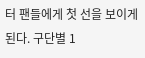터 팬들에게 첫 선을 보이게 된다. 구단별 1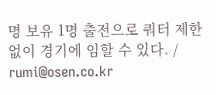명 보유 1명 출전으로 쿼터 제한 없이 경기에 임할 수 있다. / rumi@osen.co.kr